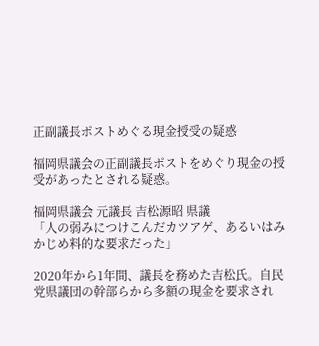正副議長ポストめぐる現金授受の疑惑

福岡県議会の正副議長ポストをめぐり現金の授受があったとされる疑惑。

福岡県議会 元議長 吉松源昭 県議
「人の弱みにつけこんだカツアゲ、あるいはみかじめ料的な要求だった」

2020年から1年間、議長を務めた吉松氏。自民党県議団の幹部らから多額の現金を要求され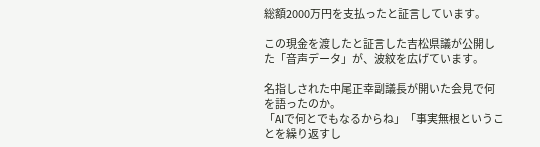総額2000万円を支払ったと証言しています。

この現金を渡したと証言した吉松県議が公開した「音声データ」が、波紋を広げています。

名指しされた中尾正幸副議長が開いた会見で何を語ったのか。
「AIで何とでもなるからね」「事実無根ということを繰り返すし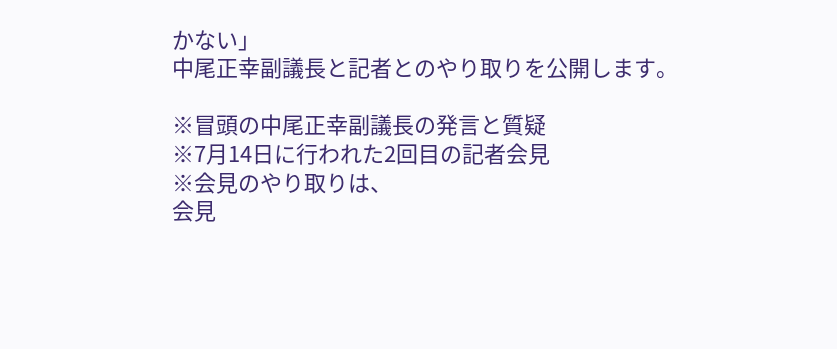かない」
中尾正幸副議長と記者とのやり取りを公開します。

※冒頭の中尾正幸副議長の発言と質疑
※7月14日に行われた2回目の記者会見
※会見のやり取りは、
会見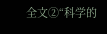全文②“科学的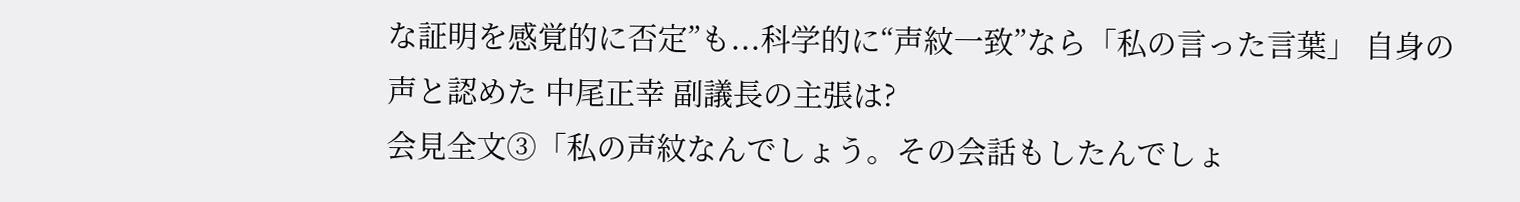な証明を感覚的に否定”も...科学的に“声紋一致”なら「私の言った言葉」 自身の声と認めた 中尾正幸 副議長の主張は?
会見全文③「私の声紋なんでしょう。その会話もしたんでしょ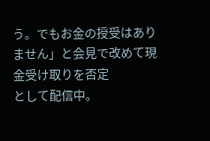う。でもお金の授受はありません」と会見で改めて現金受け取りを否定
として配信中。